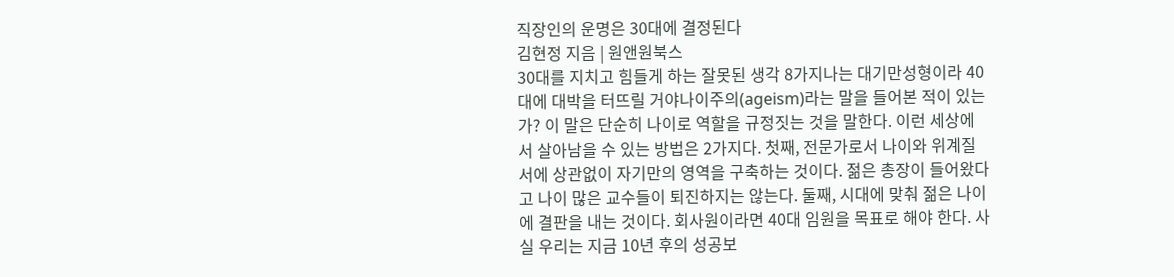직장인의 운명은 30대에 결정된다
김현정 지음 | 원앤원북스
30대를 지치고 힘들게 하는 잘못된 생각 8가지나는 대기만성형이라 40대에 대박을 터뜨릴 거야나이주의(ageism)라는 말을 들어본 적이 있는가? 이 말은 단순히 나이로 역할을 규정짓는 것을 말한다. 이런 세상에서 살아남을 수 있는 방법은 2가지다. 첫째, 전문가로서 나이와 위계질서에 상관없이 자기만의 영역을 구축하는 것이다. 젊은 총장이 들어왔다고 나이 많은 교수들이 퇴진하지는 않는다. 둘째, 시대에 맞춰 젊은 나이에 결판을 내는 것이다. 회사원이라면 40대 임원을 목표로 해야 한다. 사실 우리는 지금 10년 후의 성공보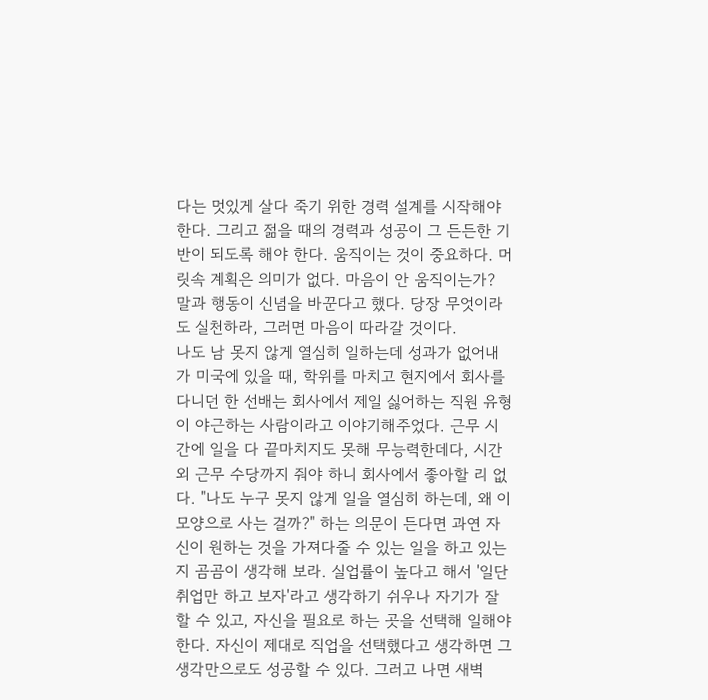다는 멋있게 살다 죽기 위한 경력 설계를 시작해야 한다. 그리고 젊을 때의 경력과 성공이 그 든든한 기반이 되도록 해야 한다. 움직이는 것이 중요하다. 머릿속 계획은 의미가 없다. 마음이 안 움직이는가? 말과 행동이 신념을 바꾼다고 했다. 당장 무엇이라도 실천하라, 그러면 마음이 따라갈 것이다.
나도 남 못지 않게 열심히 일하는데 성과가 없어내가 미국에 있을 때, 학위를 마치고 현지에서 회사를 다니던 한 선배는 회사에서 제일 싫어하는 직원 유형이 야근하는 사람이라고 이야기해주었다. 근무 시간에 일을 다 끝마치지도 못해 무능력한데다, 시간 외 근무 수당까지 줘야 하니 회사에서 좋아할 리 없다. "나도 누구 못지 않게 일을 열심히 하는데, 왜 이 모양으로 사는 걸까?" 하는 의문이 든다면 과연 자신이 원하는 것을 가져다줄 수 있는 일을 하고 있는지 곰곰이 생각해 보라. 실업률이 높다고 해서 '일단 취업만 하고 보자'라고 생각하기 쉬우나 자기가 잘할 수 있고, 자신을 필요로 하는 곳을 선택해 일해야 한다. 자신이 제대로 직업을 선택했다고 생각하면 그 생각만으로도 성공할 수 있다. 그러고 나면 새벽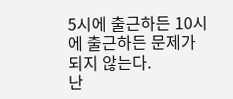5시에 출근하든 10시에 출근하든 문제가 되지 않는다.
난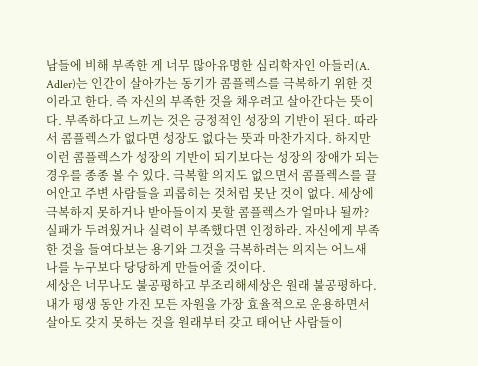남들에 비해 부족한 게 너무 많아유명한 심리학자인 아들러(A. Adler)는 인간이 살아가는 동기가 콤플렉스를 극복하기 위한 것이라고 한다. 즉 자신의 부족한 것을 채우려고 살아간다는 뜻이다. 부족하다고 느끼는 것은 긍정적인 성장의 기반이 된다. 따라서 콤플렉스가 없다면 성장도 없다는 뜻과 마찬가지다. 하지만 이런 콤플렉스가 성장의 기반이 되기보다는 성장의 장애가 되는 경우를 종종 볼 수 있다. 극복할 의지도 없으면서 콤플렉스를 끌어안고 주변 사람들을 괴롭히는 것처럼 못난 것이 없다. 세상에 극복하지 못하거나 받아들이지 못할 콤플렉스가 얼마나 될까? 실패가 두려웠거나 실력이 부족했다면 인정하라. 자신에게 부족한 것을 들여다보는 용기와 그것을 극복하려는 의지는 어느새 나를 누구보다 당당하게 만들어줄 것이다.
세상은 너무나도 불공평하고 부조리해세상은 원래 불공평하다. 내가 평생 동안 가진 모든 자원을 가장 효율적으로 운용하면서 살아도 갖지 못하는 것을 원래부터 갖고 태어난 사람들이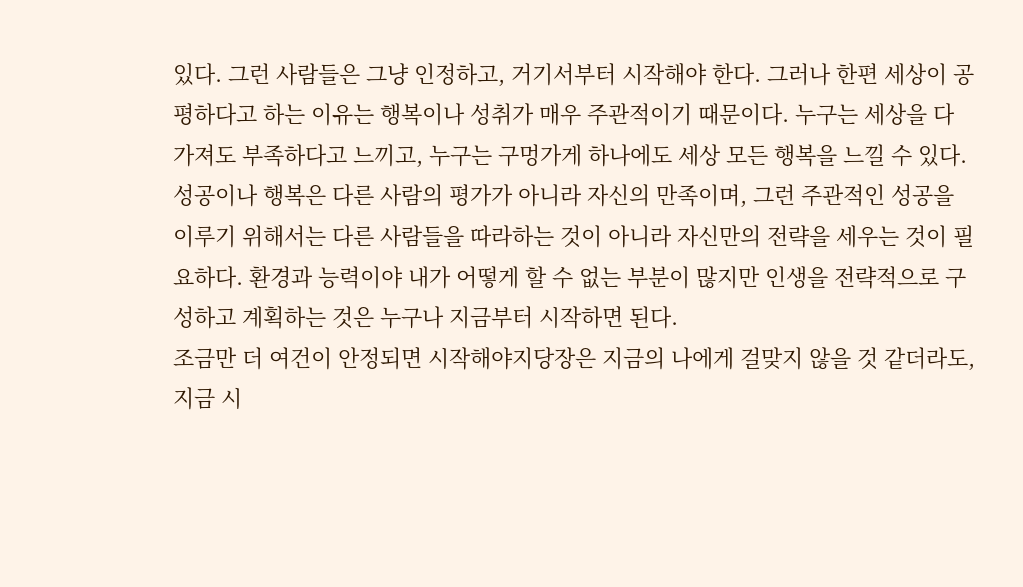있다. 그런 사람들은 그냥 인정하고, 거기서부터 시작해야 한다. 그러나 한편 세상이 공평하다고 하는 이유는 행복이나 성취가 매우 주관적이기 때문이다. 누구는 세상을 다 가져도 부족하다고 느끼고, 누구는 구멍가게 하나에도 세상 모든 행복을 느낄 수 있다. 성공이나 행복은 다른 사람의 평가가 아니라 자신의 만족이며, 그런 주관적인 성공을 이루기 위해서는 다른 사람들을 따라하는 것이 아니라 자신만의 전략을 세우는 것이 필요하다. 환경과 능력이야 내가 어떻게 할 수 없는 부분이 많지만 인생을 전략적으로 구성하고 계획하는 것은 누구나 지금부터 시작하면 된다.
조금만 더 여건이 안정되면 시작해야지당장은 지금의 나에게 걸맞지 않을 것 같더라도, 지금 시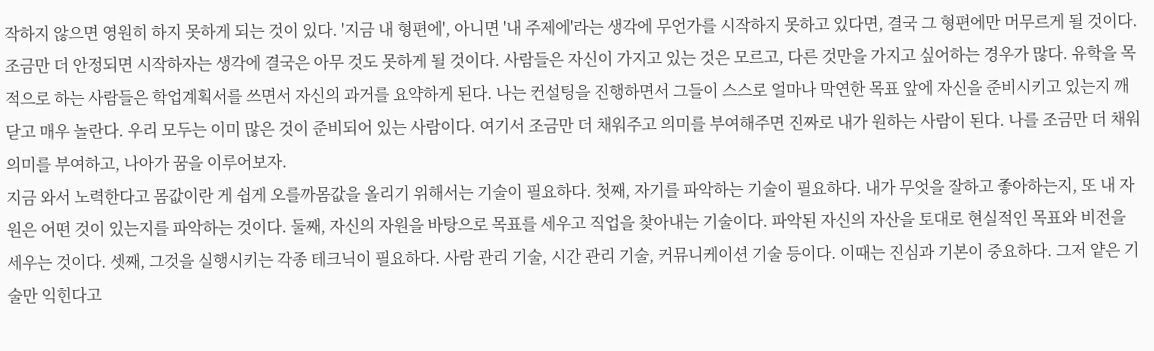작하지 않으면 영원히 하지 못하게 되는 것이 있다. '지금 내 형편에', 아니면 '내 주제에'라는 생각에 무언가를 시작하지 못하고 있다면, 결국 그 형편에만 머무르게 될 것이다. 조금만 더 안정되면 시작하자는 생각에 결국은 아무 것도 못하게 될 것이다. 사람들은 자신이 가지고 있는 것은 모르고, 다른 것만을 가지고 싶어하는 경우가 많다. 유학을 목적으로 하는 사람들은 학업계획서를 쓰면서 자신의 과거를 요약하게 된다. 나는 컨설팅을 진행하면서 그들이 스스로 얼마나 막연한 목표 앞에 자신을 준비시키고 있는지 깨닫고 매우 놀란다. 우리 모두는 이미 많은 것이 준비되어 있는 사람이다. 여기서 조금만 더 채워주고 의미를 부여해주면 진짜로 내가 원하는 사람이 된다. 나를 조금만 더 채워 의미를 부여하고, 나아가 꿈을 이루어보자.
지금 와서 노력한다고 몸값이란 게 쉽게 오를까몸값을 올리기 위해서는 기술이 필요하다. 첫째, 자기를 파악하는 기술이 필요하다. 내가 무엇을 잘하고 좋아하는지, 또 내 자원은 어떤 것이 있는지를 파악하는 것이다. 둘째, 자신의 자원을 바탕으로 목표를 세우고 직업을 찾아내는 기술이다. 파악된 자신의 자산을 토대로 현실적인 목표와 비전을 세우는 것이다. 셋째, 그것을 실행시키는 각종 테크닉이 필요하다. 사람 관리 기술, 시간 관리 기술, 커뮤니케이션 기술 등이다. 이때는 진심과 기본이 중요하다. 그저 얕은 기술만 익힌다고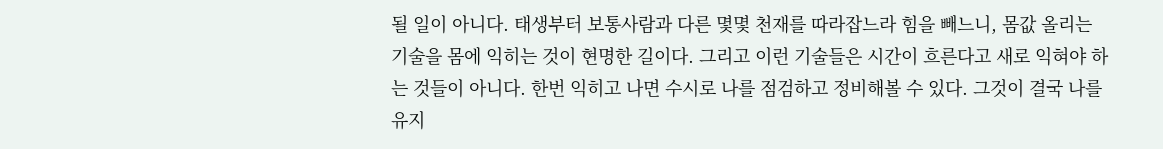될 일이 아니다. 태생부터 보통사람과 다른 몇몇 천재를 따라잡느라 힘을 빼느니, 몸값 올리는 기술을 몸에 익히는 것이 현명한 길이다. 그리고 이런 기술들은 시간이 흐른다고 새로 익혀야 하는 것들이 아니다. 한번 익히고 나면 수시로 나를 점검하고 정비해볼 수 있다. 그것이 결국 나를 유지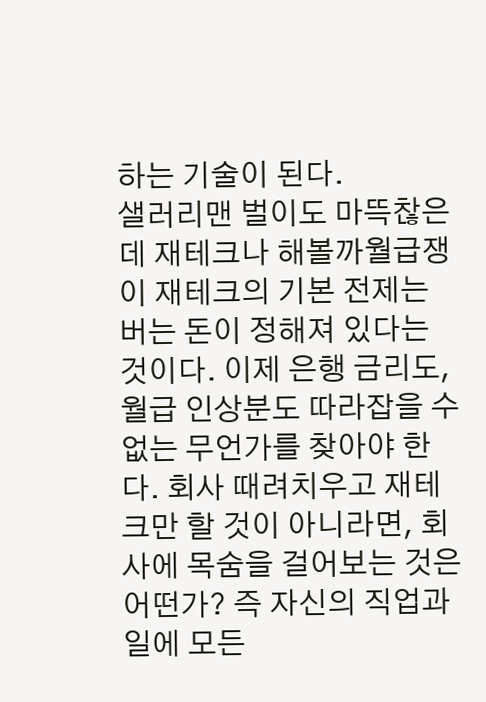하는 기술이 된다.
샐러리맨 벌이도 마뜩찮은데 재테크나 해볼까월급쟁이 재테크의 기본 전제는 버는 돈이 정해져 있다는 것이다. 이제 은행 금리도, 월급 인상분도 따라잡을 수 없는 무언가를 찾아야 한다. 회사 때려치우고 재테크만 할 것이 아니라면, 회사에 목숨을 걸어보는 것은 어떤가? 즉 자신의 직업과 일에 모든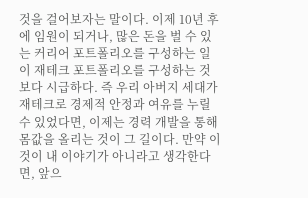것을 걸어보자는 말이다. 이제 10년 후에 임원이 되거나, 많은 돈을 벌 수 있는 커리어 포트폴리오를 구성하는 일이 재테크 포트폴리오를 구성하는 것보다 시급하다. 즉 우리 아버지 세대가 재테크로 경제적 안정과 여유를 누릴 수 있었다면, 이제는 경력 개발을 통해 몸값을 올리는 것이 그 길이다. 만약 이것이 내 이야기가 아니라고 생각한다면, 앞으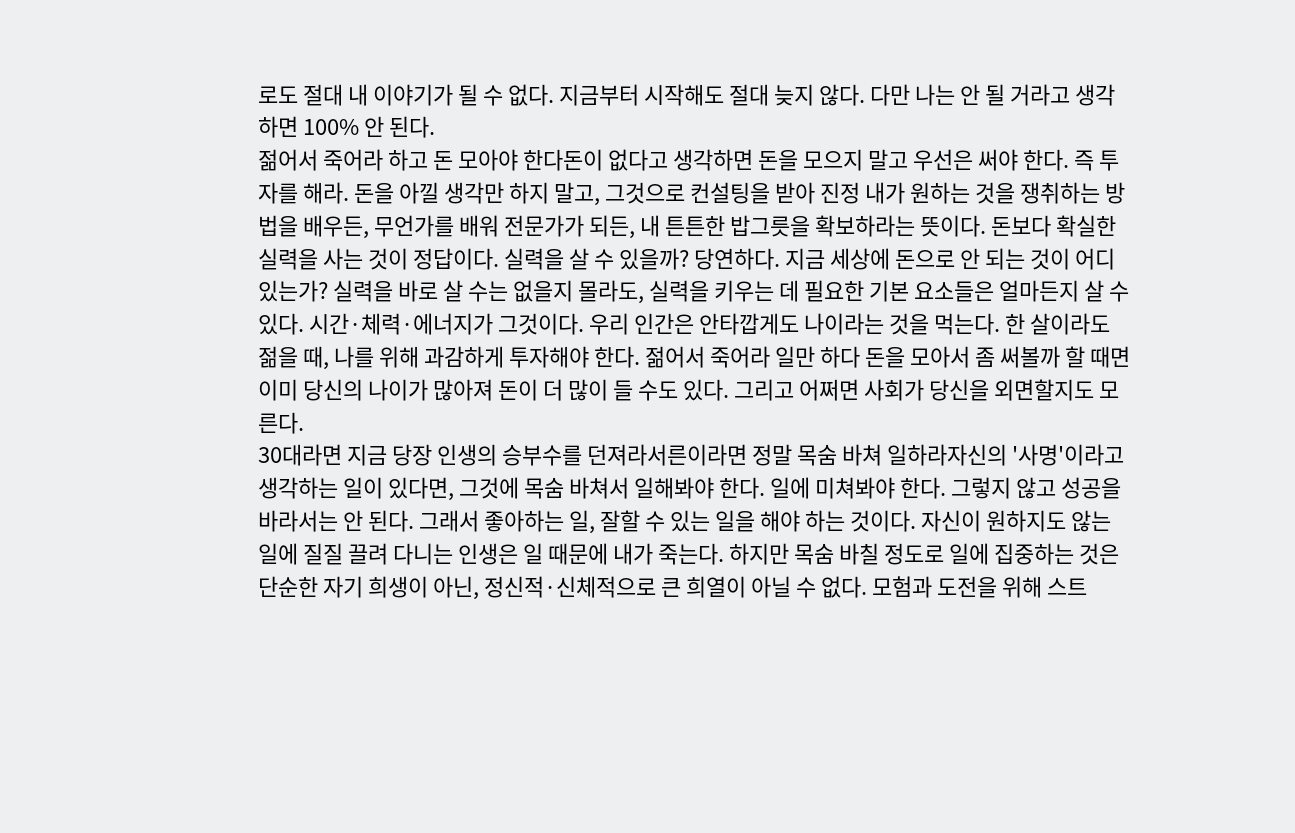로도 절대 내 이야기가 될 수 없다. 지금부터 시작해도 절대 늦지 않다. 다만 나는 안 될 거라고 생각하면 100% 안 된다.
젊어서 죽어라 하고 돈 모아야 한다돈이 없다고 생각하면 돈을 모으지 말고 우선은 써야 한다. 즉 투자를 해라. 돈을 아낄 생각만 하지 말고, 그것으로 컨설팅을 받아 진정 내가 원하는 것을 쟁취하는 방법을 배우든, 무언가를 배워 전문가가 되든, 내 튼튼한 밥그릇을 확보하라는 뜻이다. 돈보다 확실한 실력을 사는 것이 정답이다. 실력을 살 수 있을까? 당연하다. 지금 세상에 돈으로 안 되는 것이 어디 있는가? 실력을 바로 살 수는 없을지 몰라도, 실력을 키우는 데 필요한 기본 요소들은 얼마든지 살 수 있다. 시간·체력·에너지가 그것이다. 우리 인간은 안타깝게도 나이라는 것을 먹는다. 한 살이라도 젊을 때, 나를 위해 과감하게 투자해야 한다. 젊어서 죽어라 일만 하다 돈을 모아서 좀 써볼까 할 때면 이미 당신의 나이가 많아져 돈이 더 많이 들 수도 있다. 그리고 어쩌면 사회가 당신을 외면할지도 모른다.
30대라면 지금 당장 인생의 승부수를 던져라서른이라면 정말 목숨 바쳐 일하라자신의 '사명'이라고 생각하는 일이 있다면, 그것에 목숨 바쳐서 일해봐야 한다. 일에 미쳐봐야 한다. 그렇지 않고 성공을 바라서는 안 된다. 그래서 좋아하는 일, 잘할 수 있는 일을 해야 하는 것이다. 자신이 원하지도 않는 일에 질질 끌려 다니는 인생은 일 때문에 내가 죽는다. 하지만 목숨 바칠 정도로 일에 집중하는 것은 단순한 자기 희생이 아닌, 정신적·신체적으로 큰 희열이 아닐 수 없다. 모험과 도전을 위해 스트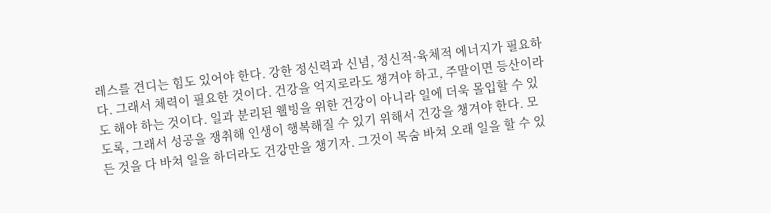레스를 견디는 힘도 있어야 한다. 강한 정신력과 신념, 정신적·육체적 에너지가 필요하다. 그래서 체력이 필요한 것이다. 건강을 억지로라도 챙겨야 하고, 주말이면 등산이라도 해야 하는 것이다. 일과 분리된 웰빙을 위한 건강이 아니라 일에 더욱 몰입할 수 있도록, 그래서 성공을 쟁취해 인생이 행복해질 수 있기 위해서 건강을 챙겨야 한다. 모든 것을 다 바쳐 일을 하더라도 건강만을 챙기자. 그것이 목숨 바쳐 오래 일을 할 수 있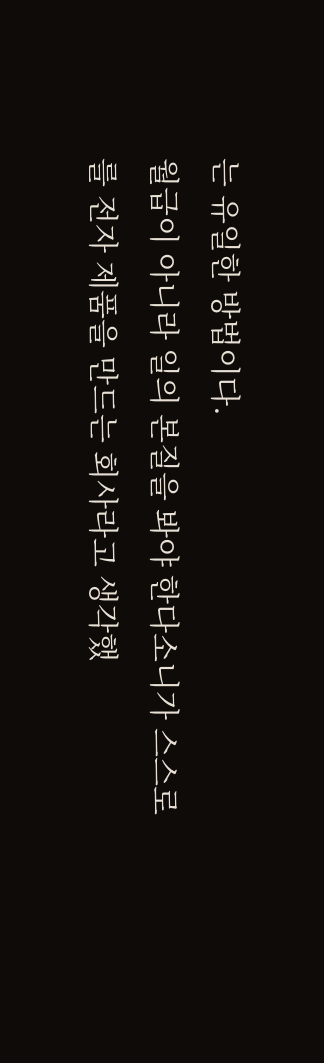는 유일한 방법이다.
월급이 아니라 일의 본질을 봐야 한다소니가 스스로를 전자 제품을 만드는 회사라고 생각했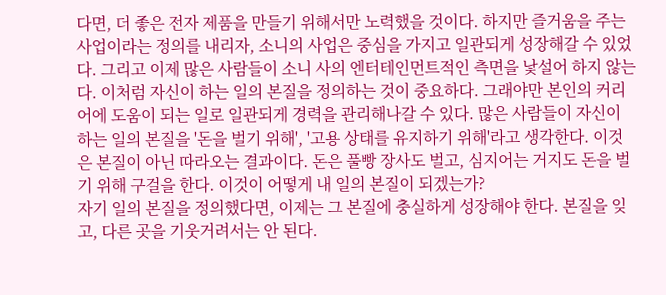다면, 더 좋은 전자 제품을 만들기 위해서만 노력했을 것이다. 하지만 즐거움을 주는 사업이라는 정의를 내리자, 소니의 사업은 중심을 가지고 일관되게 성장해갈 수 있었다. 그리고 이제 많은 사람들이 소니 사의 엔터테인먼트적인 측면을 낯설어 하지 않는다. 이처럼 자신이 하는 일의 본질을 정의하는 것이 중요하다. 그래야만 본인의 커리어에 도움이 되는 일로 일관되게 경력을 관리해나갈 수 있다. 많은 사람들이 자신이 하는 일의 본질을 '돈을 벌기 위해', '고용 상태를 유지하기 위해'라고 생각한다. 이것은 본질이 아닌 따라오는 결과이다. 돈은 풀빵 장사도 벌고, 심지어는 거지도 돈을 벌기 위해 구걸을 한다. 이것이 어떻게 내 일의 본질이 되겠는가?
자기 일의 본질을 정의했다면, 이제는 그 본질에 충실하게 성장해야 한다. 본질을 잊고, 다른 곳을 기웃거려서는 안 된다.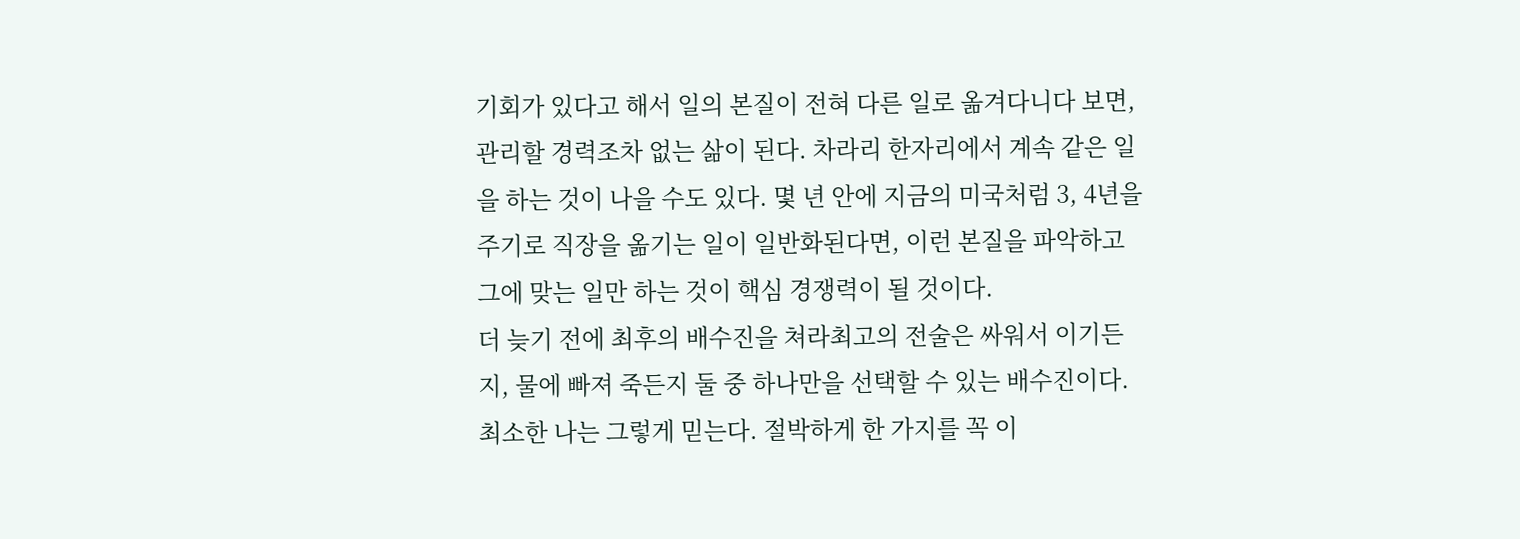기회가 있다고 해서 일의 본질이 전혀 다른 일로 옮겨다니다 보면, 관리할 경력조차 없는 삶이 된다. 차라리 한자리에서 계속 같은 일을 하는 것이 나을 수도 있다. 몇 년 안에 지금의 미국처럼 3, 4년을 주기로 직장을 옮기는 일이 일반화된다면, 이런 본질을 파악하고 그에 맞는 일만 하는 것이 핵심 경쟁력이 될 것이다.
더 늦기 전에 최후의 배수진을 쳐라최고의 전술은 싸워서 이기든지, 물에 빠져 죽든지 둘 중 하나만을 선택할 수 있는 배수진이다. 최소한 나는 그렇게 믿는다. 절박하게 한 가지를 꼭 이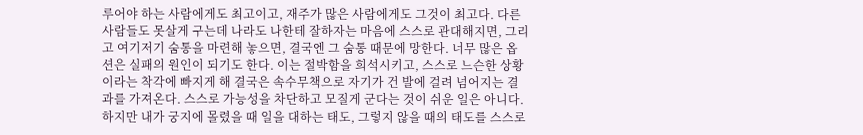루어야 하는 사람에게도 최고이고, 재주가 많은 사람에게도 그것이 최고다. 다른 사람들도 못살게 구는데 나라도 나한테 잘하자는 마음에 스스로 관대해지면, 그리고 여기저기 숨통을 마련해 놓으면, 결국엔 그 숨통 때문에 망한다. 너무 많은 옵션은 실패의 원인이 되기도 한다. 이는 절박함을 희석시키고, 스스로 느슨한 상황이라는 착각에 빠지게 해 결국은 속수무책으로 자기가 건 발에 걸려 넘어지는 결과를 가져온다. 스스로 가능성을 차단하고 모질게 군다는 것이 쉬운 일은 아니다. 하지만 내가 궁지에 몰렸을 때 일을 대하는 태도, 그렇지 않을 때의 태도를 스스로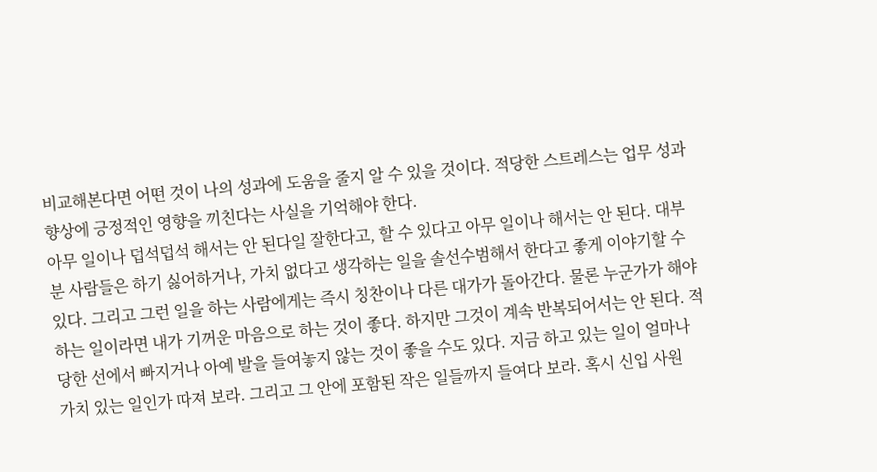비교해본다면 어떤 것이 나의 성과에 도움을 줄지 알 수 있을 것이다. 적당한 스트레스는 업무 성과 향상에 긍정적인 영향을 끼친다는 사실을 기억해야 한다.
아무 일이나 덥석덥석 해서는 안 된다일 잘한다고, 할 수 있다고 아무 일이나 해서는 안 된다. 대부분 사람들은 하기 싫어하거나, 가치 없다고 생각하는 일을 솔선수범해서 한다고 좋게 이야기할 수 있다. 그리고 그런 일을 하는 사람에게는 즉시 칭찬이나 다른 대가가 돌아간다. 물론 누군가가 해야 하는 일이라면 내가 기꺼운 마음으로 하는 것이 좋다. 하지만 그것이 계속 반복되어서는 안 된다. 적당한 선에서 빠지거나 아예 발을 들여놓지 않는 것이 좋을 수도 있다. 지금 하고 있는 일이 얼마나 가치 있는 일인가 따져 보라. 그리고 그 안에 포함된 작은 일들까지 들여다 보라. 혹시 신입 사원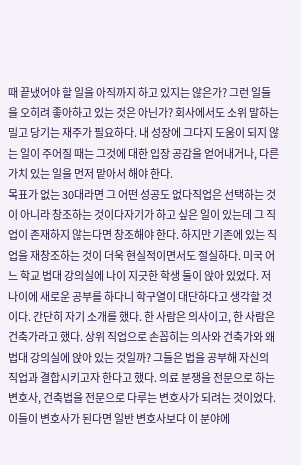때 끝냈어야 할 일을 아직까지 하고 있지는 않은가? 그런 일들을 오히려 좋아하고 있는 것은 아닌가? 회사에서도 소위 말하는 밀고 당기는 재주가 필요하다. 내 성장에 그다지 도움이 되지 않는 일이 주어질 때는 그것에 대한 입장 공감을 얻어내거나, 다른 가치 있는 일을 먼저 맡아서 해야 한다.
목표가 없는 30대라면 그 어떤 성공도 없다직업은 선택하는 것이 아니라 창조하는 것이다자기가 하고 싶은 일이 있는데 그 직업이 존재하지 않는다면 창조해야 한다. 하지만 기존에 있는 직업을 재창조하는 것이 더욱 현실적이면서도 절실하다. 미국 어느 학교 법대 강의실에 나이 지긋한 학생 둘이 앉아 있었다. 저 나이에 새로운 공부를 하다니 학구열이 대단하다고 생각할 것이다. 간단히 자기 소개를 했다. 한 사람은 의사이고, 한 사람은 건축가라고 했다. 상위 직업으로 손꼽히는 의사와 건축가와 왜 법대 강의실에 앉아 있는 것일까? 그들은 법을 공부해 자신의 직업과 결합시키고자 한다고 했다. 의료 분쟁을 전문으로 하는 변호사, 건축법을 전문으로 다루는 변호사가 되려는 것이었다. 이들이 변호사가 된다면 일반 변호사보다 이 분야에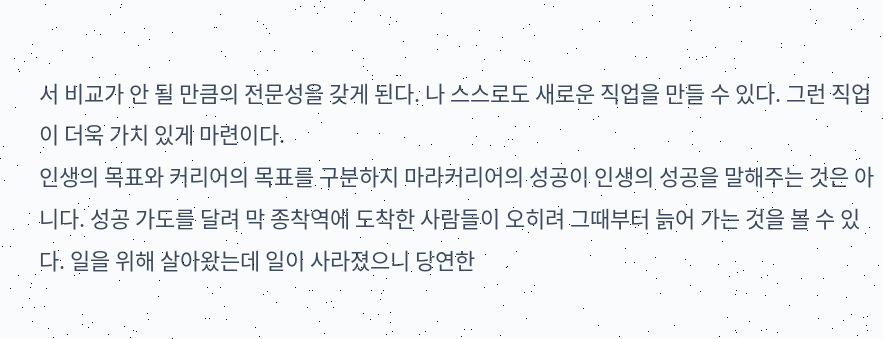서 비교가 안 될 만큼의 전문성을 갖게 된다. 나 스스로도 새로운 직업을 만들 수 있다. 그런 직업이 더욱 가치 있게 마련이다.
인생의 목표와 커리어의 목표를 구분하지 마라커리어의 성공이 인생의 성공을 말해주는 것은 아니다. 성공 가도를 달려 막 종착역에 도착한 사람들이 오히려 그때부터 늙어 가는 것을 볼 수 있다. 일을 위해 살아왔는데 일이 사라졌으니 당연한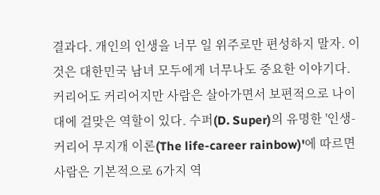결과다. 개인의 인생을 너무 일 위주로만 편성하지 말자. 이것은 대한민국 남녀 모두에게 너무나도 중요한 이야기다. 커리어도 커리어지만 사람은 살아가면서 보편적으로 나이대에 걸맞은 역할이 있다. 수퍼(D. Super)의 유명한 '인생-커리어 무지개 이론(The life-career rainbow)'에 따르면 사람은 기본적으로 6가지 역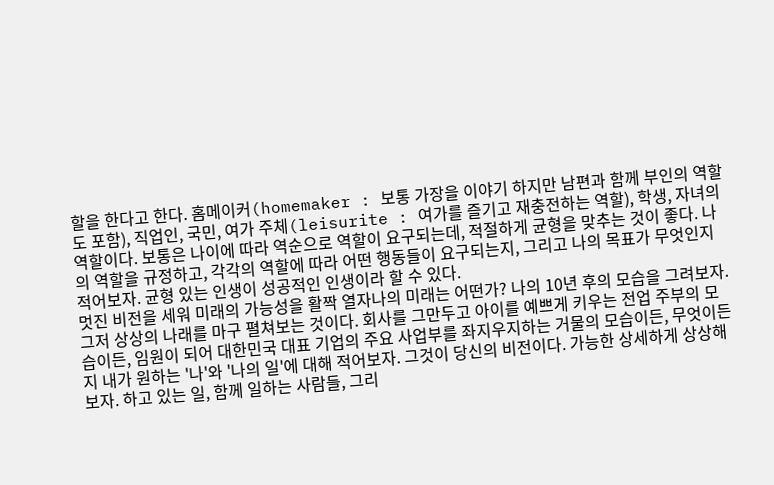할을 한다고 한다. 홈메이커(homemaker : 보통 가장을 이야기 하지만 남편과 함께 부인의 역할도 포함), 직업인, 국민, 여가 주체(leisurite : 여가를 즐기고 재충전하는 역할), 학생, 자녀의 역할이다. 보통은 나이에 따라 역순으로 역할이 요구되는데, 적절하게 균형을 맞추는 것이 좋다. 나의 역할을 규정하고, 각각의 역할에 따라 어떤 행동들이 요구되는지, 그리고 나의 목표가 무엇인지 적어보자. 균형 있는 인생이 성공적인 인생이라 할 수 있다.
멋진 비전을 세워 미래의 가능성을 활짝 열자나의 미래는 어떤가? 나의 10년 후의 모습을 그려보자. 그저 상상의 나래를 마구 펼쳐보는 것이다. 회사를 그만두고 아이를 예쁘게 키우는 전업 주부의 모습이든, 임원이 되어 대한민국 대표 기업의 주요 사업부를 좌지우지하는 거물의 모습이든, 무엇이든지 내가 원하는 '나'와 '나의 일'에 대해 적어보자. 그것이 당신의 비전이다. 가능한 상세하게 상상해보자. 하고 있는 일, 함께 일하는 사람들, 그리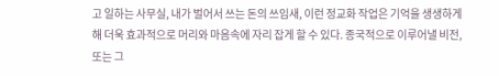고 일하는 사무실, 내가 벌어서 쓰는 돈의 쓰임새, 이런 정교화 작업은 기억을 생생하게 해 더욱 효과적으로 머리와 마음속에 자리 잡게 할 수 있다. 종국적으로 이루어낼 비전, 또는 그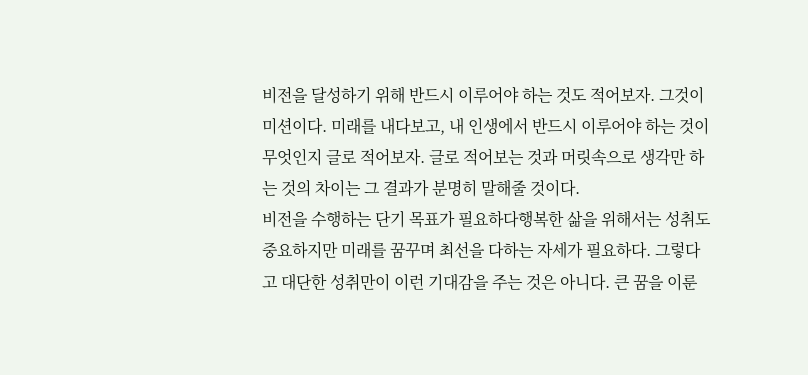비전을 달성하기 위해 반드시 이루어야 하는 것도 적어보자. 그것이 미션이다. 미래를 내다보고, 내 인생에서 반드시 이루어야 하는 것이 무엇인지 글로 적어보자. 글로 적어보는 것과 머릿속으로 생각만 하는 것의 차이는 그 결과가 분명히 말해줄 것이다.
비전을 수행하는 단기 목표가 필요하다행복한 삶을 위해서는 성취도 중요하지만 미래를 꿈꾸며 최선을 다하는 자세가 필요하다. 그렇다고 대단한 성취만이 이런 기대감을 주는 것은 아니다. 큰 꿈을 이룬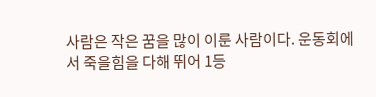사람은 작은 꿈을 많이 이룬 사람이다. 운동회에서 죽을힘을 다해 뛰어 1등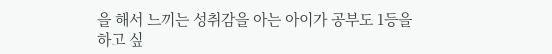을 해서 느끼는 성취감을 아는 아이가 공부도 1등을 하고 싶